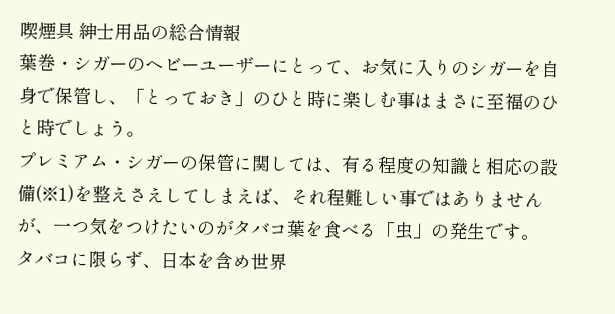喫煙具 紳士用品の総合情報
葉巻・シガーのヘビーユーザーにとって、お気に入りのシガーを自身で保管し、「とっておき」のひと時に楽しむ事はまさに至福のひと時でしょう。
プレミアム・シガーの保管に関しては、有る程度の知識と相応の設備(※1)を整えさえしてしまえば、それ程難しい事ではありませんが、一つ気をつけたいのがタバコ葉を食べる「虫」の発生です。
タバコに限らず、日本を含め世界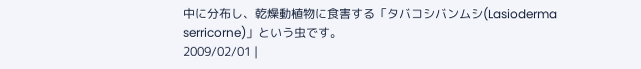中に分布し、乾燥動植物に食害する「タバコシバンムシ(Lasioderma serricorne)」という虫です。
2009/02/01 |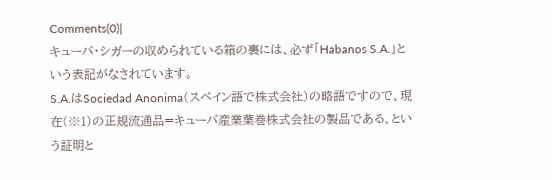Comments(0)|
キューバ・シガーの収められている箱の裏には、必ず「Habanos S.A.」という表記がなされています。
S.A.はSociedad Anonima(スペイン語で株式会社)の略語ですので、現在(※1)の正規流通品=キューバ産業葉巻株式会社の製品である、という証明と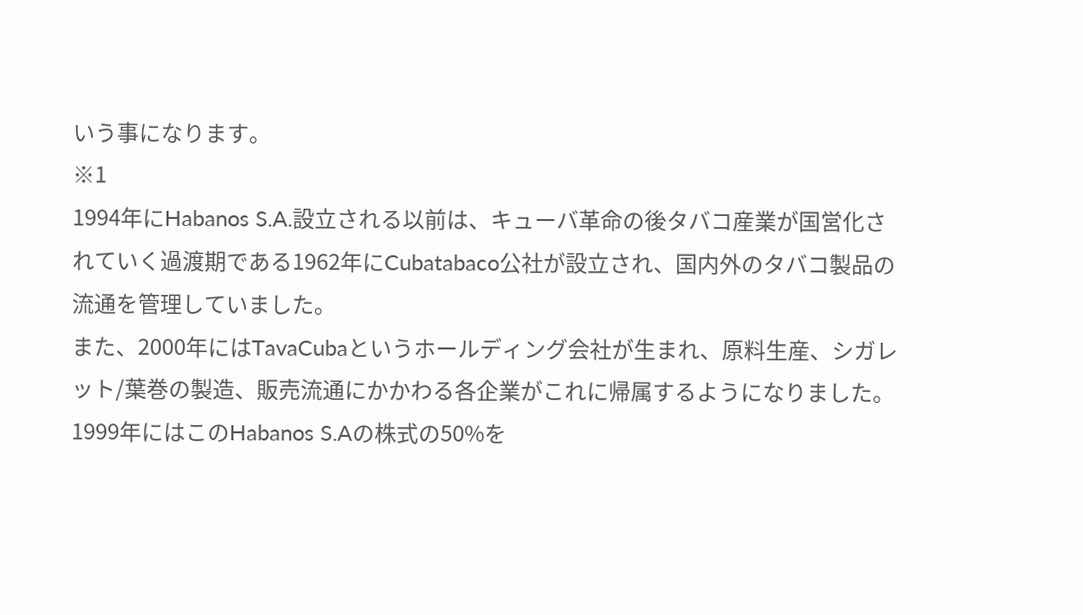いう事になります。
※1
1994年にHabanos S.A.設立される以前は、キューバ革命の後タバコ産業が国営化されていく過渡期である1962年にCubatabaco公社が設立され、国内外のタバコ製品の流通を管理していました。
また、2000年にはTavaCubaというホールディング会社が生まれ、原料生産、シガレット/葉巻の製造、販売流通にかかわる各企業がこれに帰属するようになりました。
1999年にはこのHabanos S.Aの株式の50%を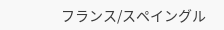フランス/スペイングル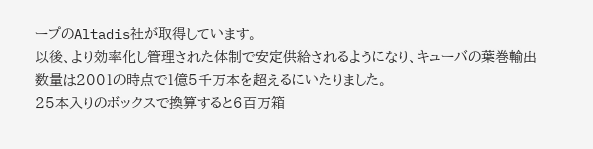ープのAltadis社が取得しています。
以後、より効率化し管理された体制で安定供給されるようになり、キューバの葉巻輸出数量は2001の時点で1億5千万本を超えるにいたりました。
25本入りのボックスで換算すると6百万箱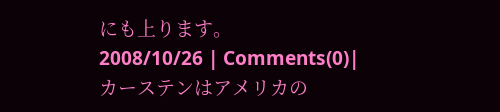にも上ります。
2008/10/26 | Comments(0)|
カーステンはアメリカの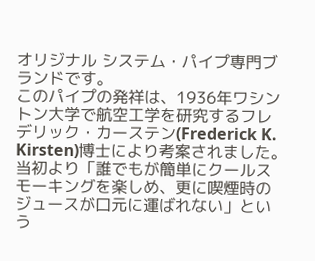オリジナル システム・パイプ専門ブランドです。
このパイプの発祥は、1936年ワシントン大学で航空工学を研究するフレデリック・カーステン(Frederick K. Kirsten)博士により考案されました。
当初より「誰でもが簡単にクールスモーキングを楽しめ、更に喫煙時のジュースが口元に運ばれない」という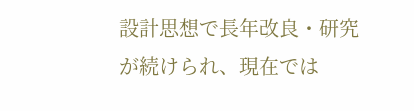設計思想で長年改良・研究が続けられ、現在では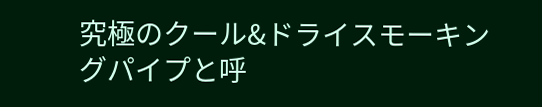究極のクール&ドライスモーキングパイプと呼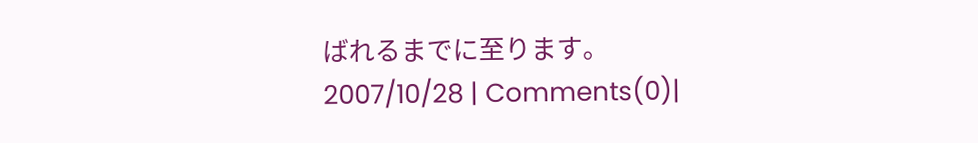ばれるまでに至ります。
2007/10/28 | Comments(0)|